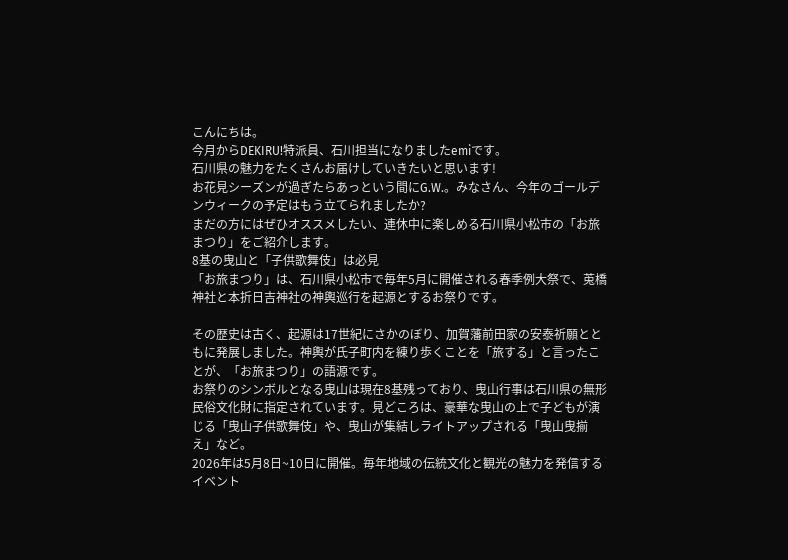こんにちは。
今月からDEKIRU!特派員、石川担当になりましたemiです。
石川県の魅力をたくさんお届けしていきたいと思います!
お花見シーズンが過ぎたらあっという間にG.W.。みなさん、今年のゴールデンウィークの予定はもう立てられましたか?
まだの方にはぜひオススメしたい、連休中に楽しめる石川県小松市の「お旅まつり」をご紹介します。
8基の曳山と「子供歌舞伎」は必見
「お旅まつり」は、石川県小松市で毎年5月に開催される春季例大祭で、莵橋神社と本折日吉神社の神輿巡行を起源とするお祭りです。

その歴史は古く、起源は17世紀にさかのぼり、加賀藩前田家の安泰祈願とともに発展しました。神輿が氏子町内を練り歩くことを「旅する」と言ったことが、「お旅まつり」の語源です。
お祭りのシンボルとなる曳山は現在8基残っており、曳山行事は石川県の無形民俗文化財に指定されています。見どころは、豪華な曳山の上で子どもが演じる「曳山子供歌舞伎」や、曳山が集結しライトアップされる「曳山曳揃え」など。
2026年は5月8日~10日に開催。毎年地域の伝統文化と観光の魅力を発信するイベント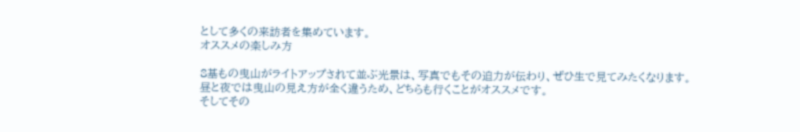として多くの来訪者を集めています。
オススメの楽しみ方

8基もの曳山がライトアップされて並ぶ光景は、写真でもその迫力が伝わり、ぜひ生で見てみたくなります。昼と夜では曳山の見え方が全く違うため、どちらも行くことがオススメです。
そしてその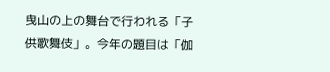曳山の上の舞台で行われる「子供歌舞伎」。今年の題目は「伽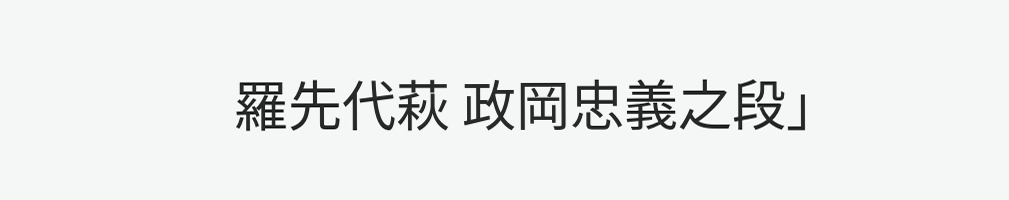羅先代萩 政岡忠義之段」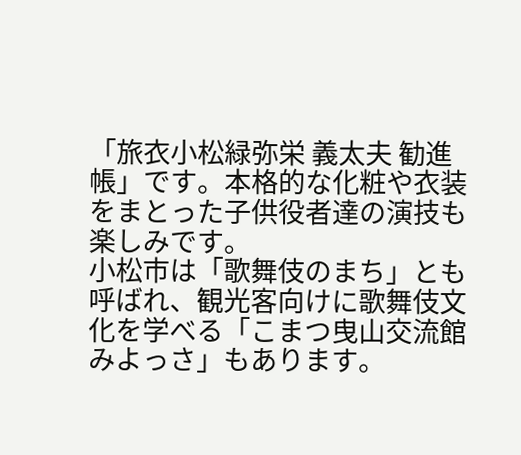「旅衣小松緑弥栄 義太夫 勧進帳」です。本格的な化粧や衣装をまとった子供役者達の演技も楽しみです。
小松市は「歌舞伎のまち」とも呼ばれ、観光客向けに歌舞伎文化を学べる「こまつ曳山交流館みよっさ」もあります。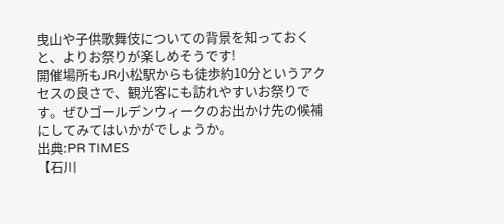曳山や子供歌舞伎についての背景を知っておくと、よりお祭りが楽しめそうです!
開催場所もJR小松駅からも徒歩約10分というアクセスの良さで、観光客にも訪れやすいお祭りです。ぜひゴールデンウィークのお出かけ先の候補にしてみてはいかがでしょうか。
出典:PR TIMES
【石川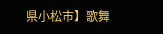県小松市】歌舞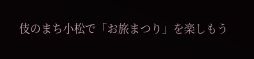伎のまち小松で「お旅まつり」を楽しもう